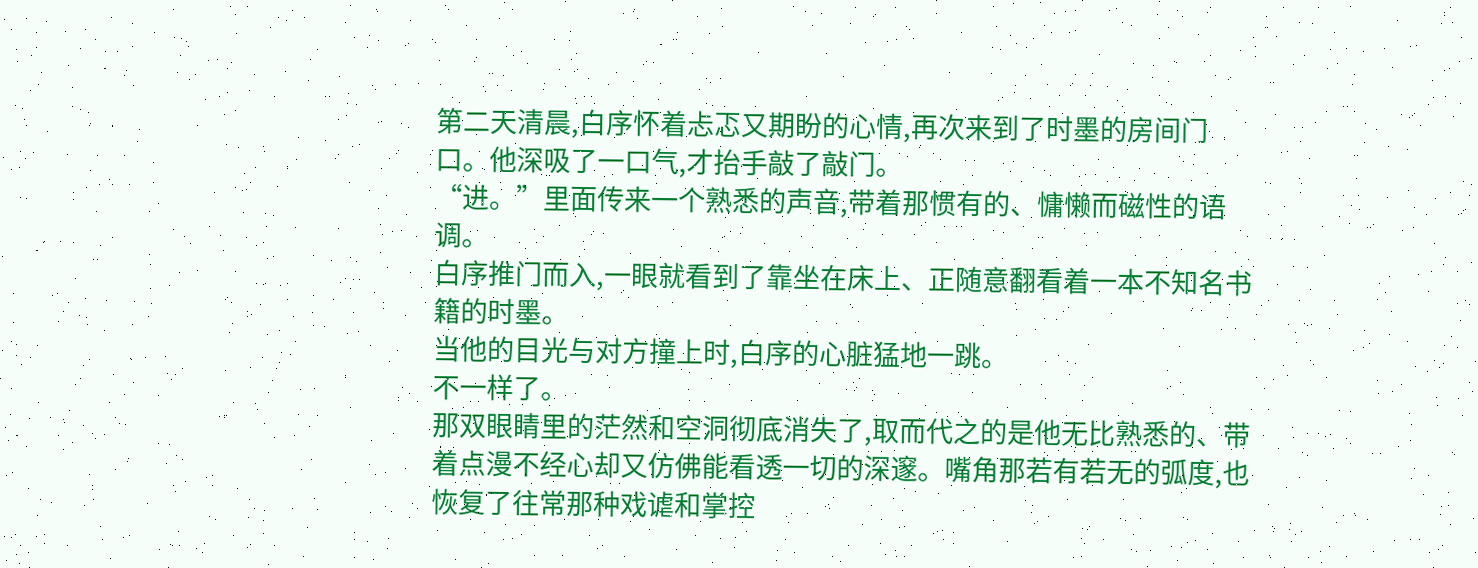第二天清晨,白序怀着忐忑又期盼的心情,再次来到了时墨的房间门口。他深吸了一口气,才抬手敲了敲门。
“进。”里面传来一个熟悉的声音,带着那惯有的、慵懒而磁性的语调。
白序推门而入,一眼就看到了靠坐在床上、正随意翻看着一本不知名书籍的时墨。
当他的目光与对方撞上时,白序的心脏猛地一跳。
不一样了。
那双眼睛里的茫然和空洞彻底消失了,取而代之的是他无比熟悉的、带着点漫不经心却又仿佛能看透一切的深邃。嘴角那若有若无的弧度,也恢复了往常那种戏谑和掌控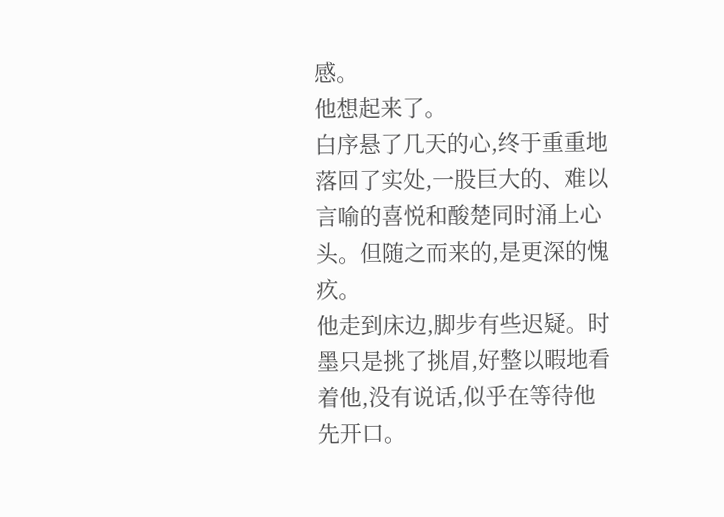感。
他想起来了。
白序悬了几天的心,终于重重地落回了实处,一股巨大的、难以言喻的喜悦和酸楚同时涌上心头。但随之而来的,是更深的愧疚。
他走到床边,脚步有些迟疑。时墨只是挑了挑眉,好整以暇地看着他,没有说话,似乎在等待他先开口。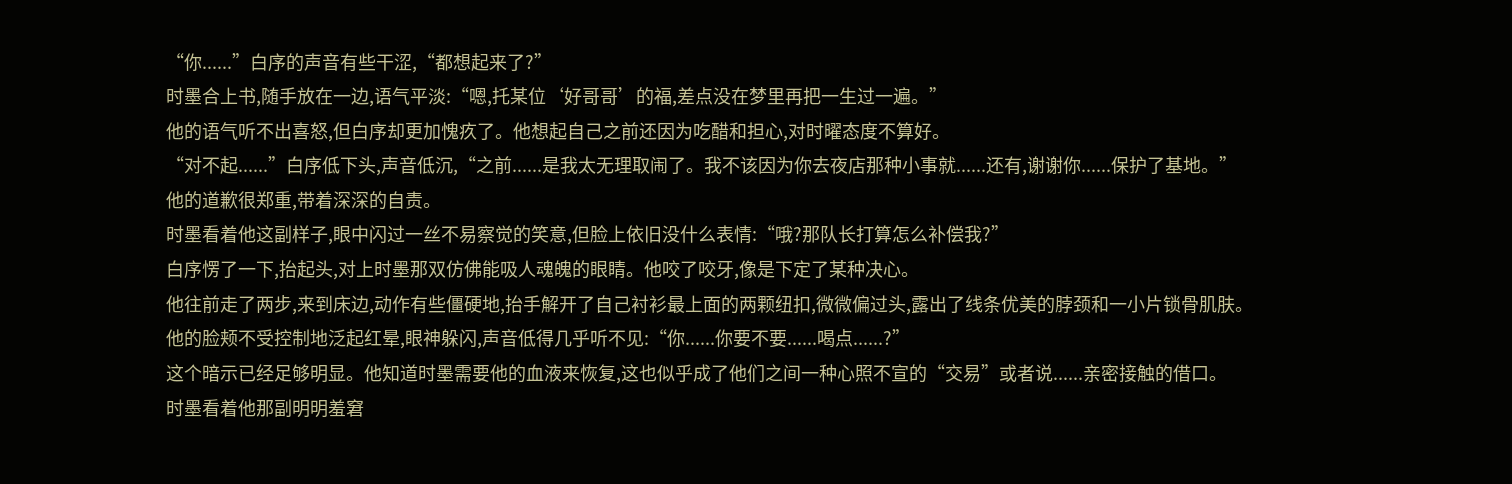“你......”白序的声音有些干涩,“都想起来了?”
时墨合上书,随手放在一边,语气平淡:“嗯,托某位‘好哥哥’的福,差点没在梦里再把一生过一遍。”
他的语气听不出喜怒,但白序却更加愧疚了。他想起自己之前还因为吃醋和担心,对时曜态度不算好。
“对不起......”白序低下头,声音低沉,“之前......是我太无理取闹了。我不该因为你去夜店那种小事就......还有,谢谢你......保护了基地。”
他的道歉很郑重,带着深深的自责。
时墨看着他这副样子,眼中闪过一丝不易察觉的笑意,但脸上依旧没什么表情:“哦?那队长打算怎么补偿我?”
白序愣了一下,抬起头,对上时墨那双仿佛能吸人魂魄的眼睛。他咬了咬牙,像是下定了某种决心。
他往前走了两步,来到床边,动作有些僵硬地,抬手解开了自己衬衫最上面的两颗纽扣,微微偏过头,露出了线条优美的脖颈和一小片锁骨肌肤。
他的脸颊不受控制地泛起红晕,眼神躲闪,声音低得几乎听不见:“你......你要不要......喝点......?”
这个暗示已经足够明显。他知道时墨需要他的血液来恢复,这也似乎成了他们之间一种心照不宣的“交易”或者说......亲密接触的借口。
时墨看着他那副明明羞窘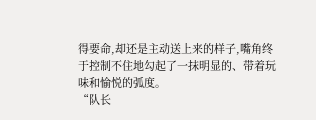得要命,却还是主动送上来的样子,嘴角终于控制不住地勾起了一抹明显的、带着玩味和愉悦的弧度。
“队长